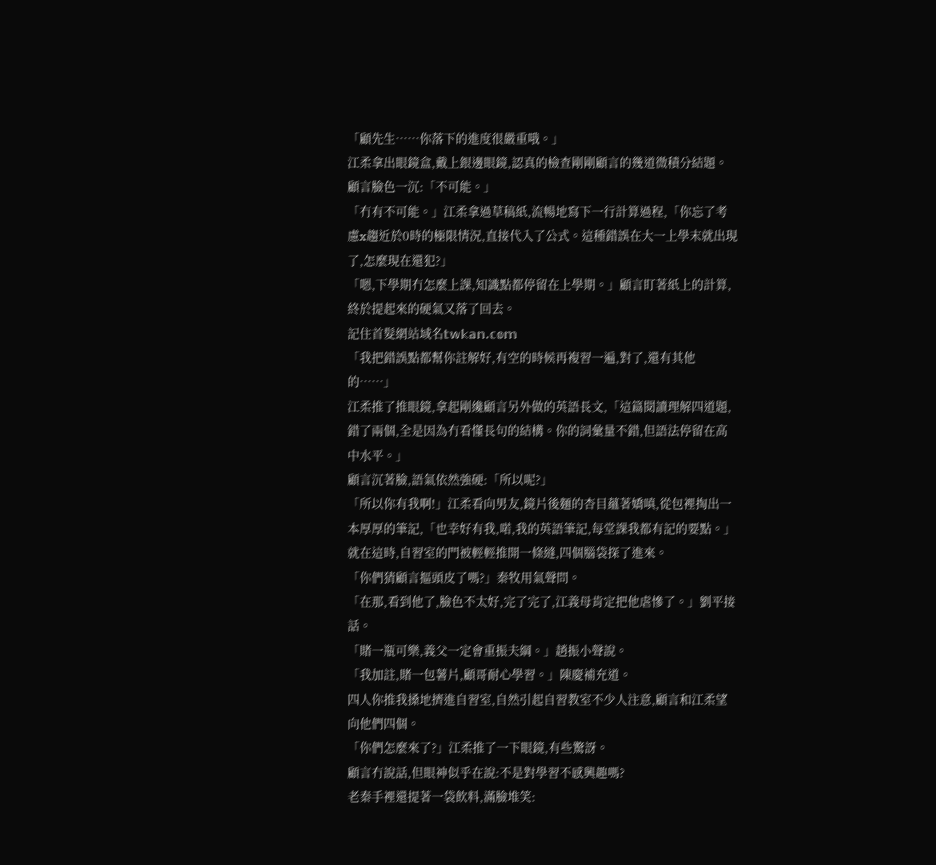「顧先生……你落下的進度很嚴重哦。」
江柔拿出眼鏡盒,戴上銀邊眼鏡,認真的檢查剛剛顧言的幾道微積分結題。
顧言臉色一沉:「不可能。」
「冇有不可能。」江柔拿過草稿紙,流暢地寫下一行計算過程,「你忘了考慮x趨近於0時的極限情況,直接代入了公式。這種錯誤在大一上學末就出現了,怎麼現在還犯?」
「嗯,下學期冇怎麼上課,知識點都停留在上學期。」顧言盯著紙上的計算,終於提起來的硬氣又落了回去。
記住首髮網站域名𝕥𝕨𝕜𝕒𝕟.𝕔𝕠𝕞
「我把錯誤點都幫你註解好,有空的時候再複習一遍,對了,還有其他的……」
江柔推了推眼鏡,拿起剛纔顧言另外做的英語長文,「這篇閱讀理解四道題,錯了兩個,全是因為冇看懂長句的結構。你的詞彙量不錯,但語法停留在高中水平。」
顧言沉著臉,語氣依然強硬:「所以呢?」
「所以你有我啊!」江柔看向男友,鏡片後麵的杏目蘊著嬌嗔,從包裡掏出一本厚厚的筆記,「也幸好有我,喏,我的英語筆記,每堂課我都有記的要點。」
就在這時,自習室的門被輕輕推開一條縫,四個腦袋探了進來。
「你們猜顧言摳頭皮了嗎?」秦牧用氣聲問。
「在那,看到他了,臉色不太好,完了完了,江義母肯定把他虐慘了。」劉平接話。
「賭一瓶可樂,義父一定會重振夫綱。」趙振小聲說。
「我加註,賭一包薯片,顧哥耐心學習。」陳慶補充道。
四人你推我搡地擠進自習室,自然引起自習教室不少人注意,顧言和江柔望向他們四個。
「你們怎麼來了?」江柔推了一下眼鏡,有些驚訝。
顧言冇說話,但眼神似乎在說:不是對學習不感興趣嗎?
老秦手裡還提著一袋飲料,滿臉堆笑: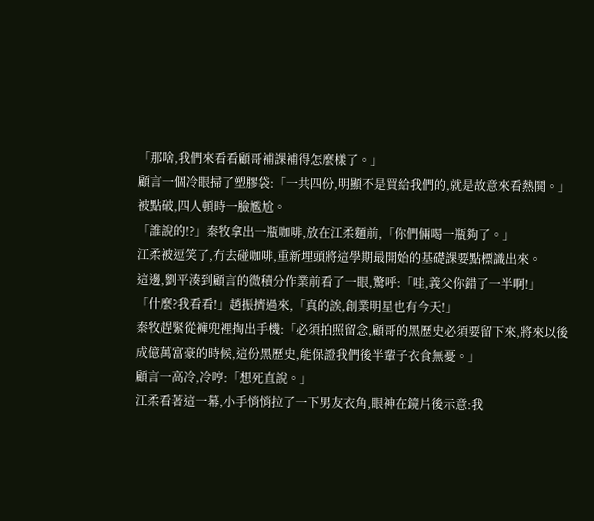「那啥,我們來看看顧哥補課補得怎麼樣了。」
顧言一個冷眼掃了塑膠袋:「一共四份,明顯不是買給我們的,就是故意來看熱鬨。」
被點破,四人頓時一臉尷尬。
「誰說的!?」秦牧拿出一瓶咖啡,放在江柔麵前,「你們倆喝一瓶夠了。」
江柔被逗笑了,冇去碰咖啡,重新埋頭將這學期最開始的基礎課要點標識出來。
這邊,劉平湊到顧言的微積分作業前看了一眼,驚呼:「哇,義父你錯了一半啊!」
「什麼?我看看!」趙振擠過來,「真的誒,創業明星也有今天!」
秦牧趕緊從褲兜裡掏出手機:「必須拍照留念,顧哥的黑歷史必須要留下來,將來以後成億萬富豪的時候,這份黑歷史,能保證我們後半輩子衣食無憂。」
顧言一高冷,冷哼:「想死直說。」
江柔看著這一幕,小手悄悄拉了一下男友衣角,眼神在鏡片後示意:我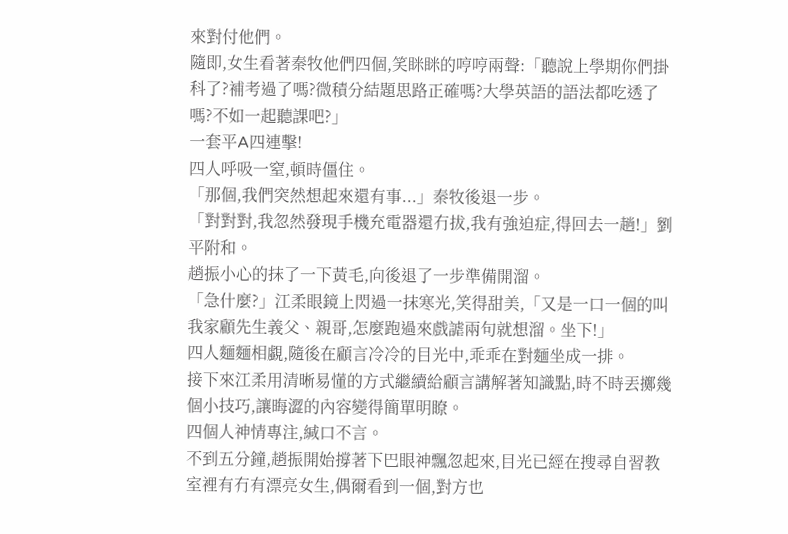來對付他們。
隨即,女生看著秦牧他們四個,笑眯眯的哼哼兩聲:「聽說上學期你們掛科了?補考過了嗎?微積分結題思路正確嗎?大學英語的語法都吃透了嗎?不如一起聽課吧?」
一套平A四連擊!
四人呼吸一窒,頓時僵住。
「那個,我們突然想起來還有事...」秦牧後退一步。
「對對對,我忽然發現手機充電器還冇拔,我有強迫症,得回去一趟!」劉平附和。
趙振小心的抹了一下黃毛,向後退了一步準備開溜。
「急什麼?」江柔眼鏡上閃過一抹寒光,笑得甜美,「又是一口一個的叫我家顧先生義父、親哥,怎麼跑過來戲謔兩句就想溜。坐下!」
四人麵麵相覷,隨後在顧言冷冷的目光中,乖乖在對麵坐成一排。
接下來江柔用清晰易懂的方式繼續給顧言講解著知識點,時不時丟擲幾個小技巧,讓晦澀的內容變得簡單明瞭。
四個人神情專注,緘口不言。
不到五分鐘,趙振開始撐著下巴眼神飄忽起來,目光已經在搜尋自習教室裡有冇有漂亮女生,偶爾看到一個,對方也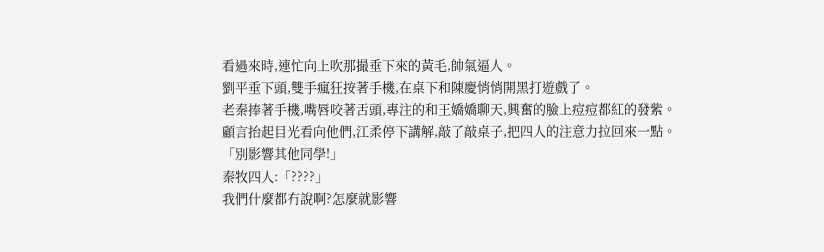看過來時,連忙向上吹那撮垂下來的黃毛,帥氣逼人。
劉平垂下頭,雙手瘋狂按著手機,在桌下和陳慶悄悄開黑打遊戲了。
老秦捧著手機,嘴唇咬著舌頭,專注的和王嬌嬌聊天,興奮的臉上痘痘都紅的發紫。
顧言抬起目光看向他們,江柔停下講解,敲了敲桌子,把四人的注意力拉回來一點。
「別影響其他同學!」
秦牧四人:「????」
我們什麼都冇說啊?怎麼就影響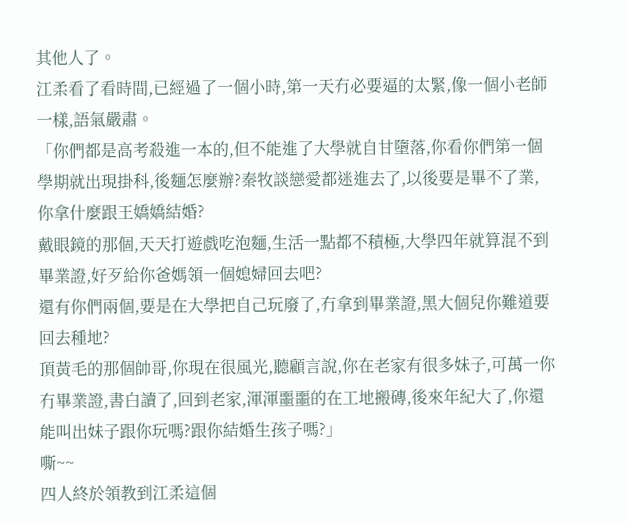其他人了。
江柔看了看時間,已經過了一個小時,第一天冇必要逼的太緊,像一個小老師一樣,語氣嚴肅。
「你們都是高考殺進一本的,但不能進了大學就自甘墮落,你看你們第一個學期就出現掛科,後麵怎麼辦?秦牧談戀愛都迷進去了,以後要是畢不了業,你拿什麼跟王嬌嬌結婚?
戴眼鏡的那個,天天打遊戲吃泡麵,生活一點都不積極,大學四年就算混不到畢業證,好歹給你爸媽領一個媳婦回去吧?
還有你們兩個,要是在大學把自己玩廢了,冇拿到畢業證,黑大個兒你難道要回去種地?
頂黃毛的那個帥哥,你現在很風光,聽顧言說,你在老家有很多妹子,可萬一你冇畢業證,書白讀了,回到老家,渾渾噩噩的在工地搬磚,後來年紀大了,你還能叫出妹子跟你玩嗎?跟你結婚生孩子嗎?」
嘶~~
四人終於領教到江柔這個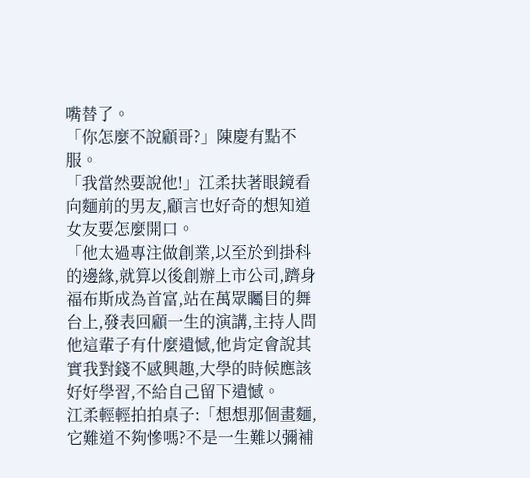嘴替了。
「你怎麼不說顧哥?」陳慶有點不服。
「我當然要說他!」江柔扶著眼鏡看向麵前的男友,顧言也好奇的想知道女友要怎麼開口。
「他太過專注做創業,以至於到掛科的邊緣,就算以後創辦上市公司,躋身福布斯成為首富,站在萬眾矚目的舞台上,發表回顧一生的演講,主持人問他這輩子有什麼遺憾,他肯定會說其實我對錢不感興趣,大學的時候應該好好學習,不給自己留下遺憾。
江柔輕輕拍拍桌子:「想想那個畫麵,它難道不夠慘嗎?不是一生難以彌補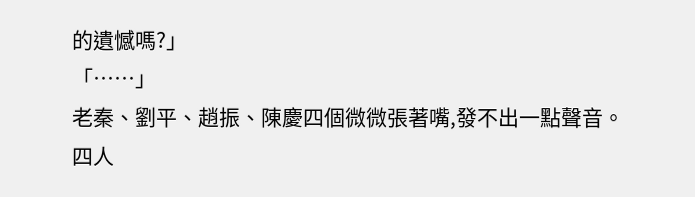的遺憾嗎?」
「……」
老秦、劉平、趙振、陳慶四個微微張著嘴,發不出一點聲音。
四人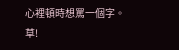心裡頓時想罵一個字。
草!